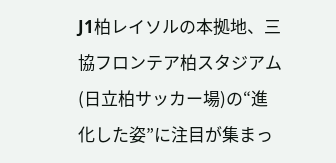J1柏レイソルの本拠地、三協フロンテア柏スタジアム(日立柏サッカー場)の“進化した姿”に注目が集まっ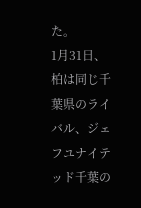た。
1月31日、柏は同じ千葉県のライバル、ジェフユナイテッド千葉の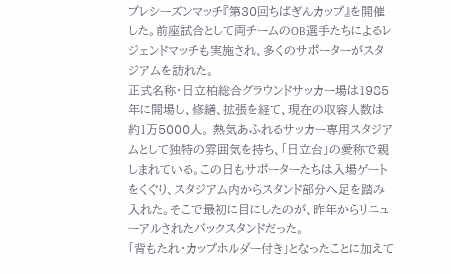プレシーズンマッチ『第30回ちばぎんカップ』を開催した。前座試合として両チームのOB選手たちによるレジェンドマッチも実施され、多くのサポーターがスタジアムを訪れた。
正式名称・日立柏総合グラウンドサッカー場は1985年に開場し、修繕、拡張を経て、現在の収容人数は約1万5000人。 熱気あふれるサッカー専用スタジアムとして独特の雰囲気を持ち、「日立台」の愛称で親しまれている。この日もサポーターたちは入場ゲートをくぐり、スタジアム内からスタンド部分へ足を踏み入れた。そこで最初に目にしたのが、昨年からリニューアルされたバックスタンドだった。
「背もたれ・カップホルダー付き」となったことに加えて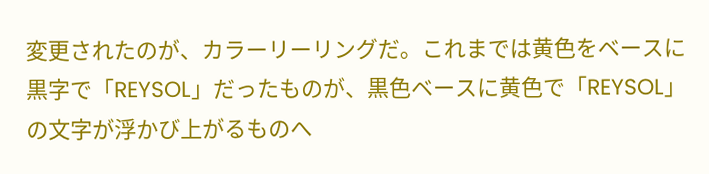変更されたのが、カラーリーリングだ。これまでは黄色をベースに黒字で「REYSOL」だったものが、黒色ベースに黄色で「REYSOL」の文字が浮かび上がるものへ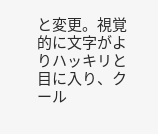と変更。視覚的に文字がよりハッキリと目に入り、クール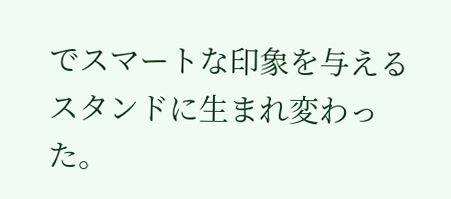でスマートな印象を与えるスタンドに生まれ変わった。